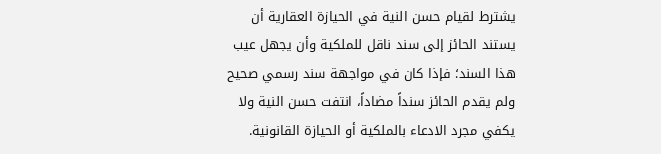يشترط لقيام حسن النية في الحيازة العقارية أن يستند الحائز إلى سند ناقل للملكية وأن يجهل عيب هذا السند؛ فإذا كان في مواجهة سند رسمي صحيح ولم يقدم الحائز سنداً مضاداً، انتفت حسن النية ولا يكفي مجرد الادعاء بالملكية أو الحيازة القانونية.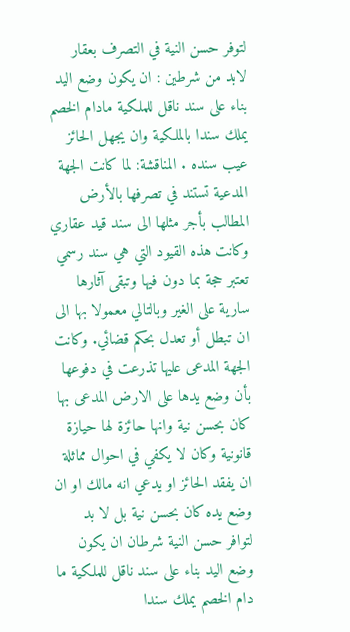لتوفر حسن النية في التصرف بعقار لابد من شرطين : ان يكون وضع اليد بناء على سند ناقل للملكية مادام الخصم يملك سندا بالملكية وان يجهل الحائز عيب سنده . المناقشة: لما كانت الجهة المدعية تستند في تصرفها بالأرض المطالب بأجر مثلها الى سند قيد عقاري وكانت هذه القيود التي هي سند رسمي تعتبر حجة بما دون فيها وتبقى آثارها سارية على الغير وبالتالي معمولا بها الى ان تبطل أو تعدل بحكم قضائي. وكانت الجهة المدعى عليها تذرعت في دفوعها بأن وضع يدها على الارض المدعى بها كان بحسن نية وانها حائزة لها حيازة قانونية وكان لا يكفي في احوال مماثلة ان يفقد الحائز او يدعي انه مالك او ان وضع يده كان بحسن نية بل لا بد لتوافر حسن النية شرطان ان يكون وضع اليد بناء على سند ناقل للملكية ما دام الخصم يملك سندا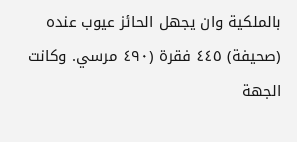بالملكية وان يجهل الحائز عيوب عنده (صحيفة) ٤٤٥ فقرة (٤٩٠ مرسي. وكانت الجهة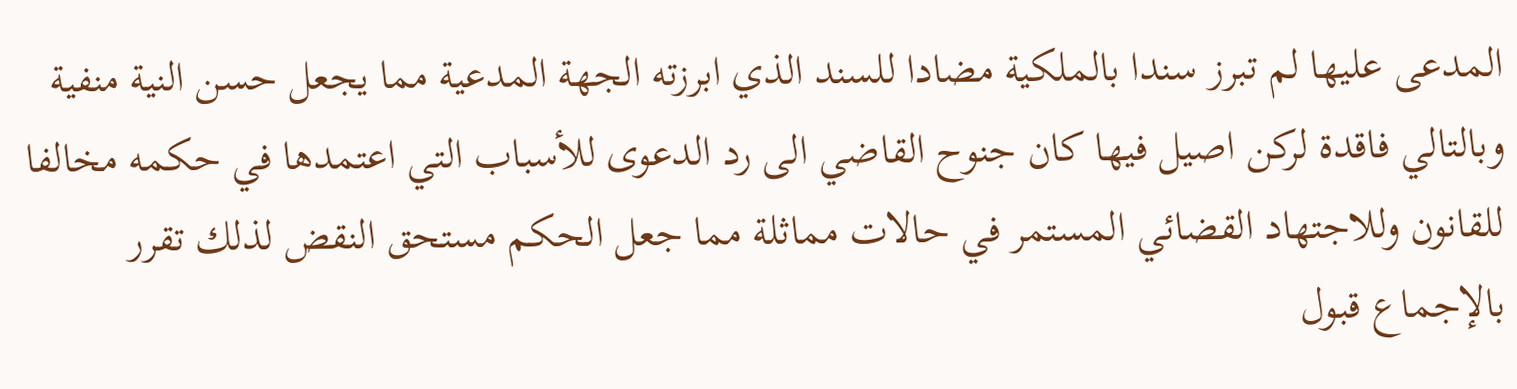المدعى عليها لم تبرز سندا بالملكية مضادا للسند الذي ابرزته الجهة المدعية مما يجعل حسن النية منفية وبالتالي فاقدة لركن اصيل فيها كان جنوح القاضي الى رد الدعوى للأسباب التي اعتمدها في حكمه مخالفا للقانون وللاجتهاد القضائي المستمر في حالات مماثلة مما جعل الحكم مستحق النقض لذلك تقرر بالإجماع قبول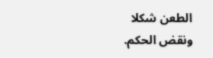الطعن شكلا ونقض الحكم.